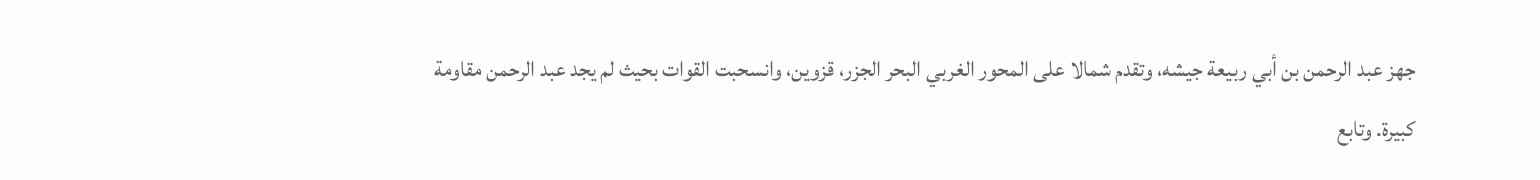جهز عبد الرحمن بن أبي ربيعة جيشه، وتقدم شمالا على المحور الغربي البحر الجزر، قزوين، وانسحبت القوات بحيث لم يجد عبد الرحمن مقاومة
كبيرة. وتابع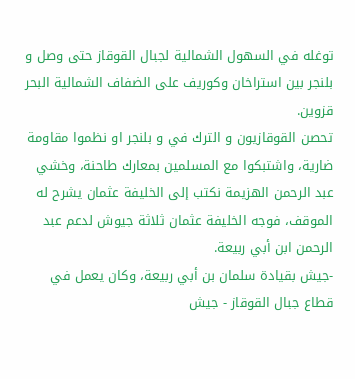توغله في السهول الشمالية لجبال القوقاز حتى وصل و بلنجر بين استراخان وكوريف على الضفاف الشمالية البحر قزوين.
تحصن القوقازيون و الترك في و بلنجر او نظموا مقاومة ضارية، واشتبكوا مع المسلمين بمعارك طاحنة، وخشي عبد الرحمن الهزيمة نكتب إلى الخليفة عثمان يشرح له الموقف، فوجه الخليفة عثمان ثلاثة جيوش لدعم عبد الرحمن ابن أبي ربيعة.
-جيش بقيادة سلمان بن أبي ربيعة، وكان يعمل في قطاع جبال القوقاز - جيش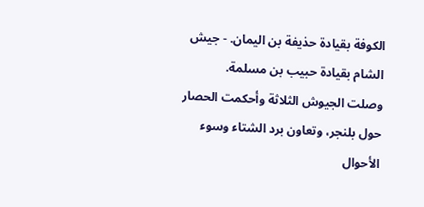الكوفة بقيادة حذيفة بن اليمان. - جيش الشام بقيادة حبيب بن مسلمة.
وصلت الجيوش الثلاثة وأحكمت الحصار حول بلنجر، وتعاون برد الشتاء وسوء الأحوال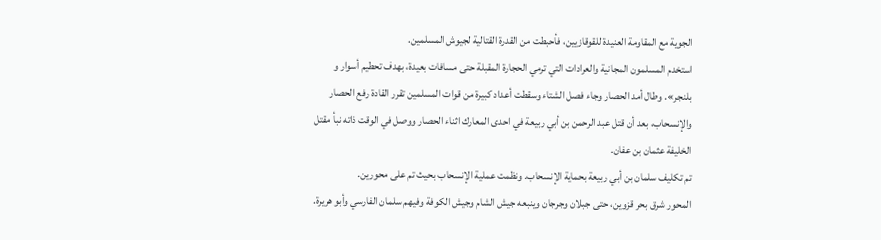الجوية مع المقاومة العنيدة للقوقازيين، فأحبطت من القدرة القتالية لجيوش المسلمين.
استخدم المسلمون المجانية والعرادات التي ترمي الحجارة المقبلة حتى مسافات بعيدة، بهدف تحطيم أسوار و بلنجر». وطال أمد الحصار وجاء فصل الشتاء وسقطت أعداد كبيرة من قوات المسلمين تقرر القادة رفع الحصار والإنسحاب، بعد أن قتل عبد الرحمن بن أبي ربيعة في احدى المعارك اثناء الحصار ووصل في الوقت ذاته نبأ مقتل الخليفة عثمان بن عفان.
تم تكليف سلمان بن أبي ربيعة بحماية الإنسحاب. ونظمت عملية الإنسحاب بحيث تم على محورين.
المحور شرق بحر قزوين، حتى جبلان وجرجان وينبعه جيش الشام وجيش الكوفة وفيهم سلمان الفارسي وأبو هريرة.